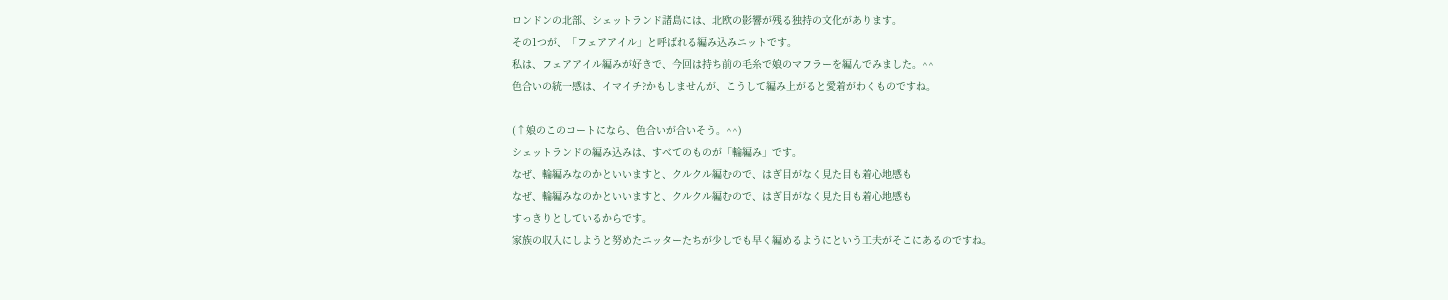ロンドンの北部、シェットランド諸島には、北欧の影響が残る独持の文化があります。
その1つが、「フェアアイル」と呼ばれる編み込みニットです。
私は、フェアアイル編みが好きで、今回は持ち前の毛糸で娘のマフラーを編んでみました。^^
色合いの統一感は、イマイチ?かもしませんが、こうして編み上がると愛着がわくものですね。

(↑娘のこのコートになら、色合いが合いそう。^^)
シェットランドの編み込みは、すべてのものが「輪編み」です。
なぜ、輪編みなのかといいますと、クルクル編むので、はぎ目がなく見た目も着心地感も
なぜ、輪編みなのかといいますと、クルクル編むので、はぎ目がなく見た目も着心地感も
すっきりとしているからです。
家族の収入にしようと努めたニッターたちが少しでも早く編めるようにという工夫がそこにあるのですね。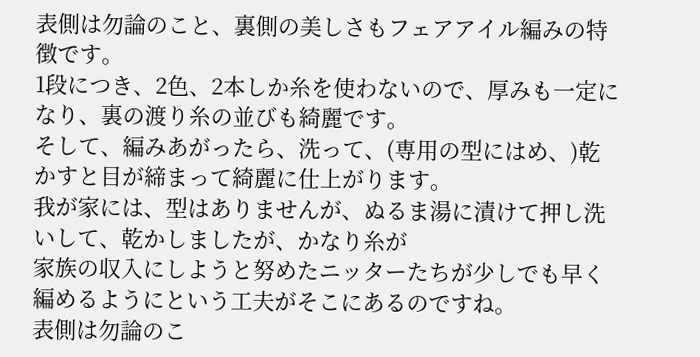表側は勿論のこと、裏側の美しさもフェアアイル編みの特徴です。
1段につき、2色、2本しか糸を使わないので、厚みも一定になり、裏の渡り糸の並びも綺麗です。
そして、編みあがったら、洗って、(専用の型にはめ、)乾かすと目が締まって綺麗に仕上がります。
我が家には、型はありませんが、ぬるま湯に漬けて押し洗いして、乾かしましたが、かなり糸が
家族の収入にしようと努めたニッターたちが少しでも早く編めるようにという工夫がそこにあるのですね。
表側は勿論のこ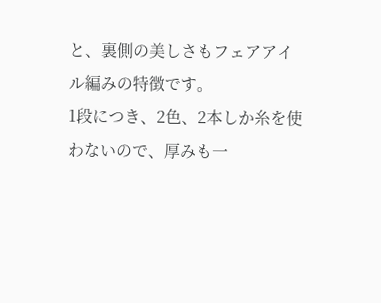と、裏側の美しさもフェアアイル編みの特徴です。
1段につき、2色、2本しか糸を使わないので、厚みも一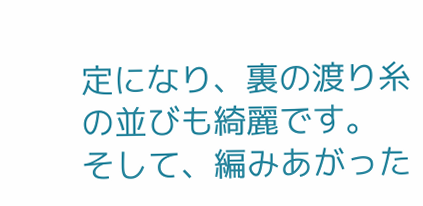定になり、裏の渡り糸の並びも綺麗です。
そして、編みあがった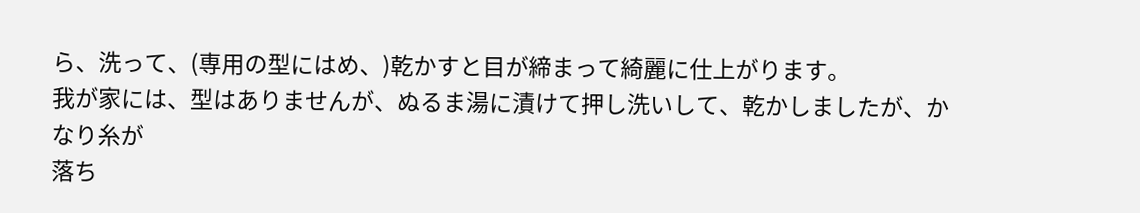ら、洗って、(専用の型にはめ、)乾かすと目が締まって綺麗に仕上がります。
我が家には、型はありませんが、ぬるま湯に漬けて押し洗いして、乾かしましたが、かなり糸が
落ち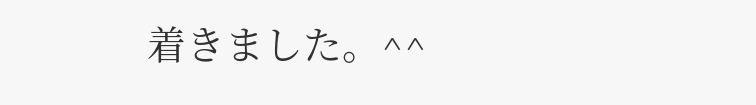着きました。^^